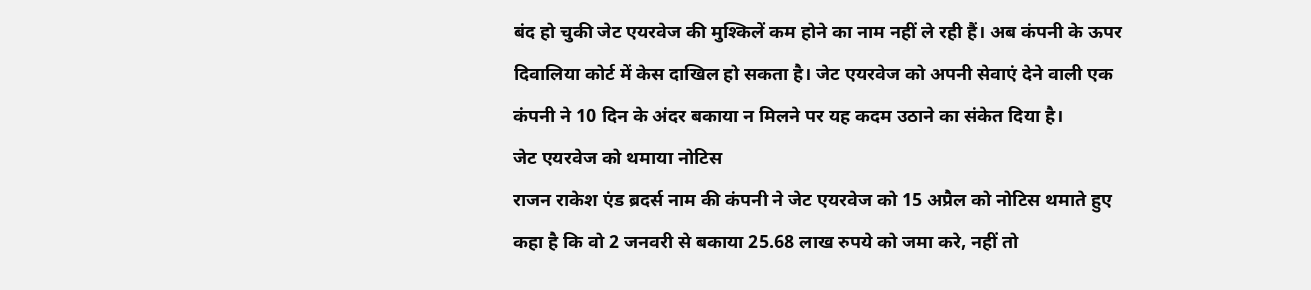बंद हो चुकी जेट एयरवेज की मुश्किलें कम होने का नाम नहीं ले रही हैं। अब कंपनी के ऊपर दिवालिया कोर्ट में केस दाखिल हो सकता है। जेट एयरवेज को अपनी सेवाएं देने वाली एक कंपनी ने 10 दिन के अंदर बकाया न मिलने पर यह कदम उठाने का संकेत दिया है।
जेट एयरवेज को थमाया नोटिस
राजन राकेश एंड ब्रदर्स नाम की कंपनी ने जेट एयरवेज को 15 अप्रैल को नोटिस थमाते हुए कहा है कि वो 2 जनवरी से बकाया 25.68 लाख रुपये को जमा करे, नहीं तो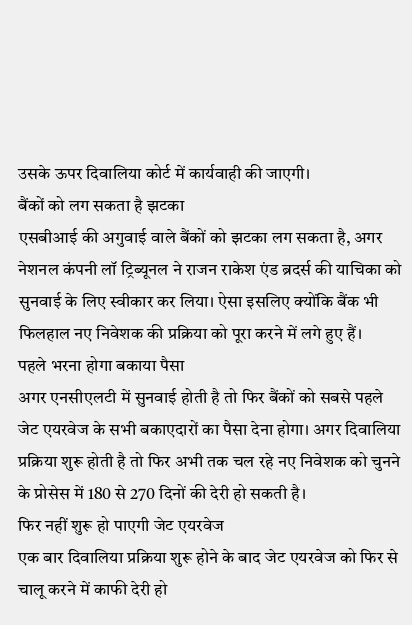उसके ऊपर दिवालिया कोर्ट में कार्यवाही की जाएगी।
बैंकों को लग सकता है झटका
एसबीआई की अगुवाई वाले बैंकों को झटका लग सकता है, अगर नेशनल कंपनी लॉ ट्रिब्यूनल ने राजन राकेश एंड ब्रदर्स की याचिका को सुनवाई के लिए स्वीकार कर लिया। ऐसा इसलिए क्योंकि बैंक भी फिलहाल नए निवेशक की प्रक्रिया को पूरा करने में लगे हुए हैं।
पहले भरना होगा बकाया पैसा
अगर एनसीएलटी में सुनवाई होती है तो फिर बैंकों को सबसे पहले जेट एयरवेज के सभी बकाएदारों का पैसा देना होगा। अगर दिवालिया प्रक्रिया शुरू होती है तो फिर अभी तक चल रहे नए निवेशक को चुनने के प्रोसेस में 180 से 270 दिनों की देरी हो सकती है।
फिर नहीं शुरू हो पाएगी जेट एयरवेज
एक बार दिवालिया प्रक्रिया शुरू होने के बाद जेट एयरवेज को फिर से चालू करने में काफी देरी हो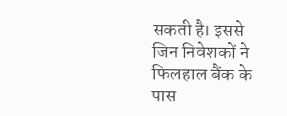सकती है। इससे जिन निवेशकों ने फिलहाल बैंक के पास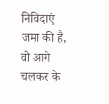निविदाएं जमा की है, वो आगे चलकर के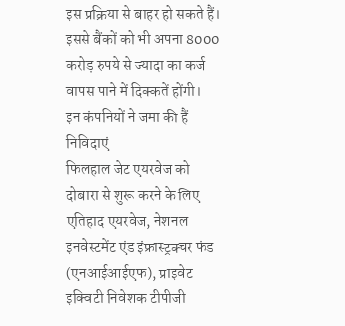इस प्रक्रिया से बाहर हो सकते हैं। इससे बैंकों को भी अपना 8000 करोड़ रुपये से ज्यादा का कर्ज वापस पाने में दिक्कतें होंगी।
इन कंपनियों ने जमा की हैं निविदाएं
फिलहाल जेट एयरवेज को दोबारा से शुरू करने के लिए एतिहाद एयरवेज, नेशनल इनवेस्टमेंट एंड इंफ्रास्ट्रक्चर फंड (एनआईआईएफ), प्राइवेट इक्विटी निवेशक टीपीजी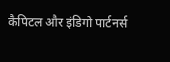कैपिटल और इंडिगो पार्टनर्स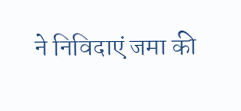ने निविदाएं जमा की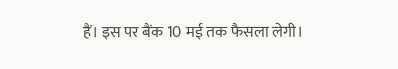हैं। इस पर बैंक 10 मई तक फैसला लेगी।